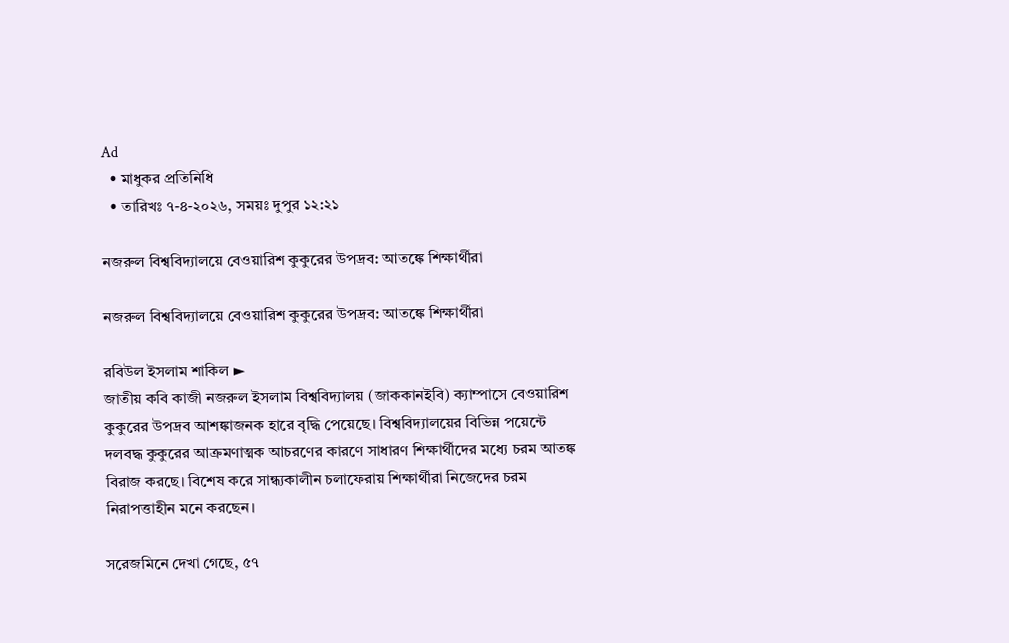Ad
  • মাধুকর প্রতিনিধি
  • তারিখঃ ৭-৪-২০২৬, সময়ঃ দুপুর ১২:২১

নজরুল বিশ্ববিদ্যালয়ে বেওয়ারিশ কুকুরের উপদ্রব: আতঙ্কে শিক্ষার্থীরা

নজরুল বিশ্ববিদ্যালয়ে বেওয়ারিশ কুকুরের উপদ্রব: আতঙ্কে শিক্ষার্থীরা

রবিউল ইসলাম শাকিল ►
জাতীয় কবি কাজী নজরুল ইসলাম বিশ্ববিদ্যালয় (জাককানইবি) ক্যাম্পাসে বেওয়ারিশ কুকুরের উপদ্রব আশঙ্কাজনক হারে বৃদ্ধি পেয়েছে। বিশ্ববিদ্যালয়ের বিভিন্ন পয়েন্টে দলবদ্ধ কুকুরের আক্রমণাত্মক আচরণের কারণে সাধারণ শিক্ষার্থীদের মধ্যে চরম আতঙ্ক বিরাজ করছে। বিশেষ করে সান্ধ্যকালীন চলাফেরায় শিক্ষার্থীরা নিজেদের চরম নিরাপত্তাহীন মনে করছেন।

সরেজমিনে দেখা গেছে, ৫৭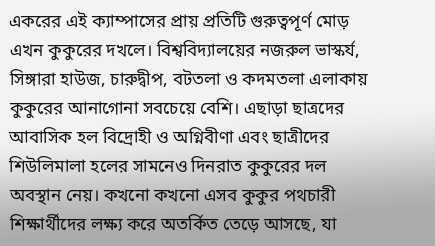একরের এই ক্যাম্পাসের প্রায় প্রতিটি গুরুত্বপূর্ণ মোড় এখন কুকুরের দখলে। বিশ্ববিদ্যালয়ের নজরুল ভাস্কর্য, সিঙ্গারা হাউজ, চারুদ্বীপ, বটতলা ও কদমতলা এলাকায় কুকুরের আনাগোনা সবচেয়ে বেশি। এছাড়া ছাত্রদের আবাসিক হল বিদ্রোহী ও অগ্নিবীণা এবং ছাত্রীদের শিউলিমালা হলের সামনেও দিনরাত কুকুরের দল অবস্থান নেয়। কখনো কখনো এসব কুকুর পথচারী শিক্ষার্থীদের লক্ষ্য করে অতর্কিত তেড়ে আসছে, যা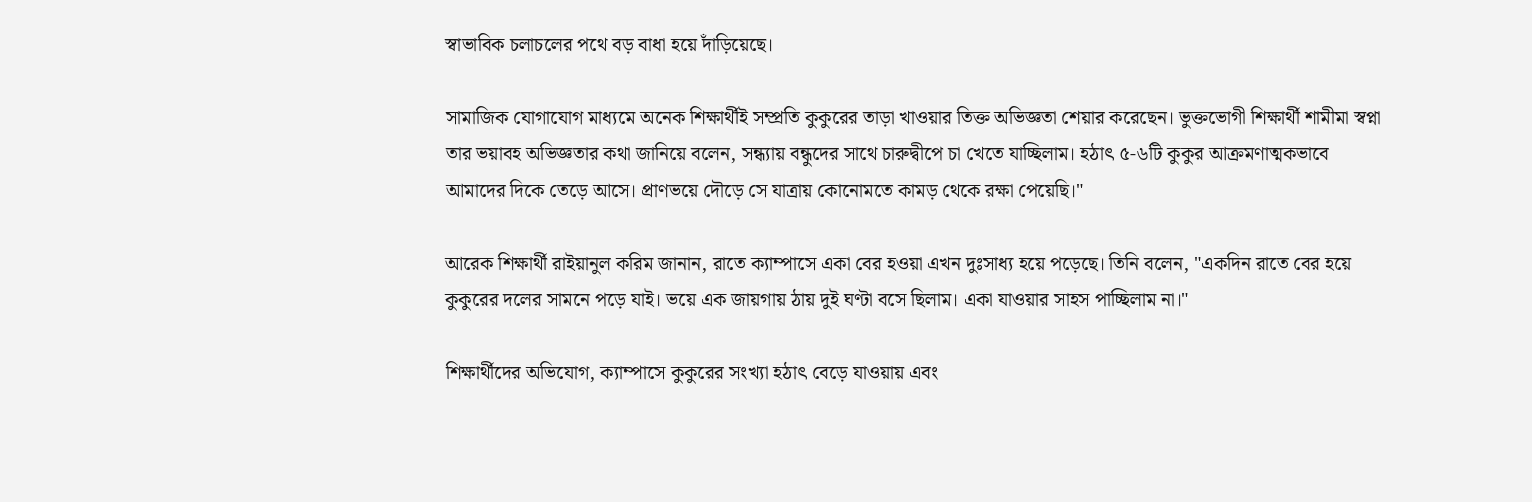স্বাভাবিক চলাচলের পথে বড় বাধা হয়ে দাঁড়িয়েছে।

সামাজিক যোগাযোগ মাধ্যমে অনেক শিক্ষার্থীই সম্প্রতি কুকুরের তাড়া খাওয়ার তিক্ত অভিজ্ঞতা শেয়ার করেছেন। ভুক্তভোগী শিক্ষার্থী শামীমা স্বপ্না তার ভয়াবহ অভিজ্ঞতার কথা জানিয়ে বলেন, সন্ধ্যায় বন্ধুদের সাথে চারুদ্বীপে চা খেতে যাচ্ছিলাম। হঠাৎ ৫-৬টি কুকুর আক্রমণাত্মকভাবে আমাদের দিকে তেড়ে আসে। প্রাণভয়ে দৌড়ে সে যাত্রায় কোনোমতে কামড় থেকে রক্ষা পেয়েছি।"

আরেক শিক্ষার্থী রাইয়ানুল করিম জানান, রাতে ক্যাম্পাসে একা বের হওয়া এখন দুঃসাধ্য হয়ে পড়েছে। তিনি বলেন, "একদিন রাতে বের হয়ে কুকুরের দলের সামনে পড়ে যাই। ভয়ে এক জায়গায় ঠায় দুই ঘণ্টা বসে ছিলাম। একা যাওয়ার সাহস পাচ্ছিলাম না।"

শিক্ষার্থীদের অভিযোগ, ক্যাম্পাসে কুকুরের সংখ্যা হঠাৎ বেড়ে যাওয়ায় এবং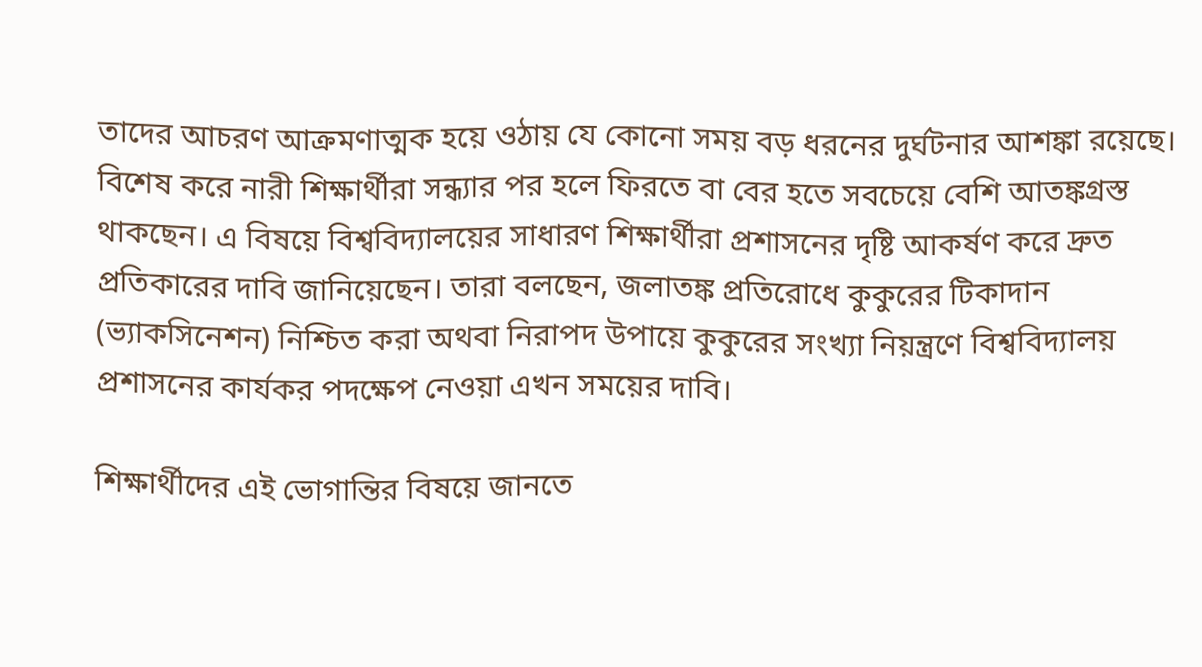তাদের আচরণ আক্রমণাত্মক হয়ে ওঠায় যে কোনো সময় বড় ধরনের দুর্ঘটনার আশঙ্কা রয়েছে। বিশেষ করে নারী শিক্ষার্থীরা সন্ধ্যার পর হলে ফিরতে বা বের হতে সবচেয়ে বেশি আতঙ্কগ্রস্ত থাকছেন। এ বিষয়ে বিশ্ববিদ্যালয়ের সাধারণ শিক্ষার্থীরা প্রশাসনের দৃষ্টি আকর্ষণ করে দ্রুত প্রতিকারের দাবি জানিয়েছেন। তারা বলছেন, জলাতঙ্ক প্রতিরোধে কুকুরের টিকাদান (ভ্যাকসিনেশন) নিশ্চিত করা অথবা নিরাপদ উপায়ে কুকুরের সংখ্যা নিয়ন্ত্রণে বিশ্ববিদ্যালয় প্রশাসনের কার্যকর পদক্ষেপ নেওয়া এখন সময়ের দাবি।

শিক্ষার্থীদের এই ভোগান্তির বিষয়ে জানতে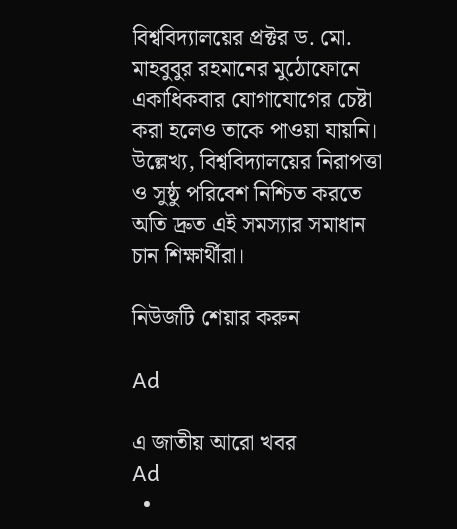বিশ্ববিদ্যালয়ের প্রক্টর ড. মো. মাহবুবুর রহমানের মুঠোফোনে একাধিকবার যোগাযোগের চেষ্টা করা হলেও তাকে পাওয়া যায়নি। উল্লেখ্য, বিশ্ববিদ্যালয়ের নিরাপত্তা ও সুষ্ঠু পরিবেশ নিশ্চিত করতে অতি দ্রুত এই সমস্যার সমাধান চান শিক্ষার্থীরা।

নিউজটি শেয়ার করুন

Ad

এ জাতীয় আরো খবর
Ad
  •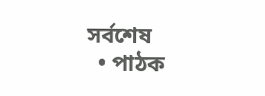সর্বশেষ
  • পাঠক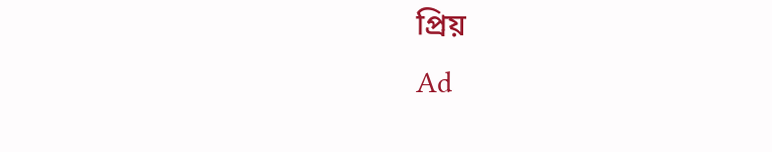প্রিয়
Ad